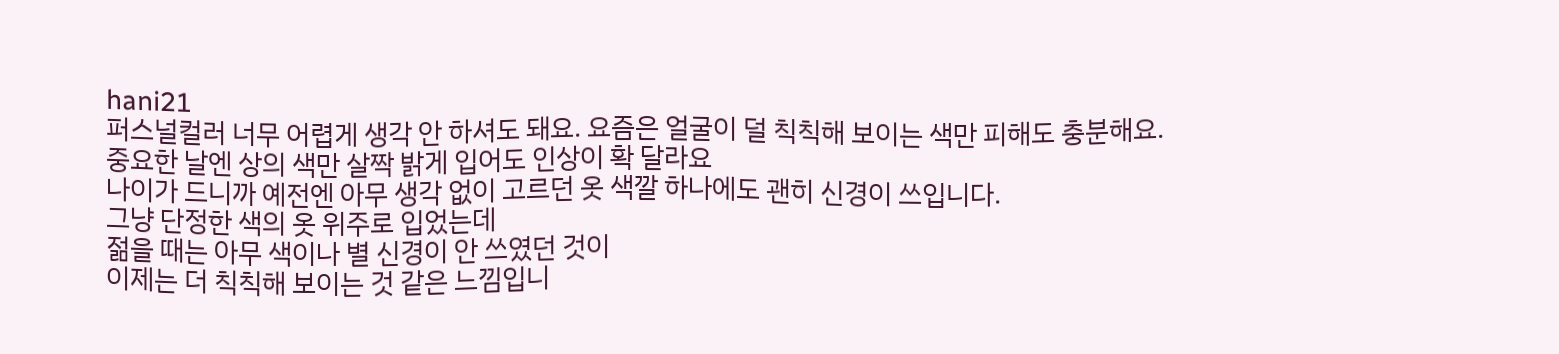hani21
퍼스널컬러 너무 어렵게 생각 안 하셔도 돼요. 요즘은 얼굴이 덜 칙칙해 보이는 색만 피해도 충분해요. 중요한 날엔 상의 색만 살짝 밝게 입어도 인상이 확 달라요
나이가 드니까 예전엔 아무 생각 없이 고르던 옷 색깔 하나에도 괜히 신경이 쓰입니다.
그냥 단정한 색의 옷 위주로 입었는데
젊을 때는 아무 색이나 별 신경이 안 쓰였던 것이
이제는 더 칙칙해 보이는 것 같은 느낌입니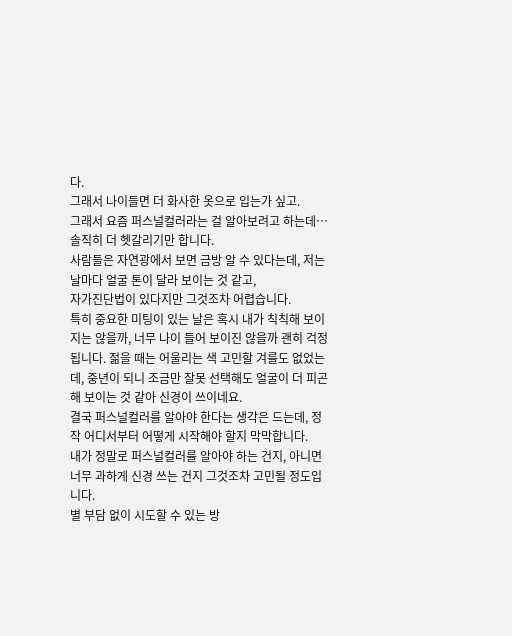다.
그래서 나이들면 더 화사한 옷으로 입는가 싶고.
그래서 요즘 퍼스널컬러라는 걸 알아보려고 하는데… 솔직히 더 헷갈리기만 합니다.
사람들은 자연광에서 보면 금방 알 수 있다는데, 저는 날마다 얼굴 톤이 달라 보이는 것 같고,
자가진단법이 있다지만 그것조차 어렵습니다.
특히 중요한 미팅이 있는 날은 혹시 내가 칙칙해 보이지는 않을까, 너무 나이 들어 보이진 않을까 괜히 걱정됩니다. 젊을 때는 어울리는 색 고민할 겨를도 없었는데, 중년이 되니 조금만 잘못 선택해도 얼굴이 더 피곤해 보이는 것 같아 신경이 쓰이네요.
결국 퍼스널컬러를 알아야 한다는 생각은 드는데, 정작 어디서부터 어떻게 시작해야 할지 막막합니다.
내가 정말로 퍼스널컬러를 알아야 하는 건지, 아니면 너무 과하게 신경 쓰는 건지 그것조차 고민될 정도입니다.
별 부담 없이 시도할 수 있는 방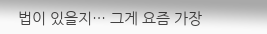법이 있을지… 그게 요즘 가장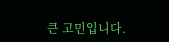큰 고민입니다.